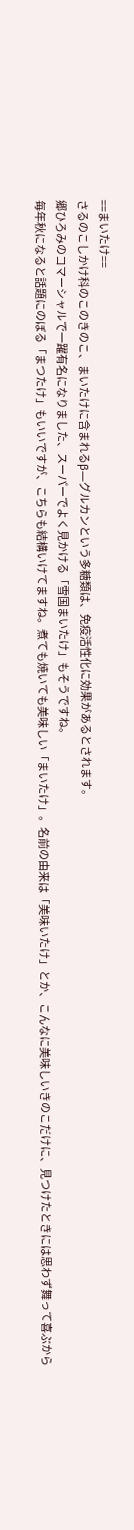==まいたけ==
さるのこしかけ科のこのきのこ、まいたけに含まれるβ―グルカンという多糖類は、免疫活性化に効果があるとされます。
郷ひろみのコマーシャルで一躍有名になりました、スーパーでよく見かける「雪国まいたけ」もそうですね。
毎年秋になると話題にのぼる「まつたけ」もいいですが、こちらも結構いけてますね。煮ても焼いても美味しい「まいたけ」。名前の由来は「美味いたけ」とか、こんなに美味しいきのこだけに、見つけたときには思わず舞って喜ぶから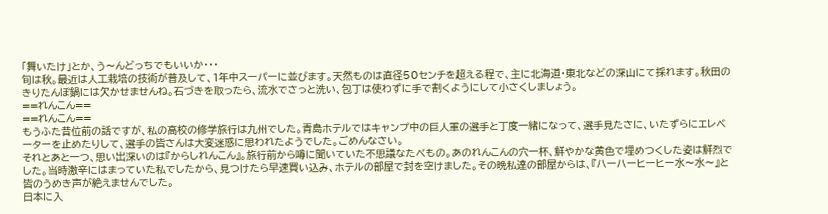「舞いたけ」とか、う〜んどっちでもいいか・・・
旬は秋。最近は人工栽培の技術が普及して、1年中スーパーに並びます。天然ものは直径50センチを超える程で、主に北海道・東北などの深山にて採れます。秋田のきりたんぽ鍋には欠かせませんね。石づきを取ったら、流水でさっと洗い、包丁は使わずに手で割くようにして小さくしましょう。
==れんこん==
==れんこん==
もうふた昔位前の話ですが、私の高校の修学旅行は九州でした。青島ホテルではキャンプ中の巨人軍の選手と丁度一緒になって、選手見たさに、いたずらにエレベーターを止めたりして、選手の皆さんは大変迷惑に思われたようでした。ごめんなさい。
それとあと一つ、思い出深いのは『からしれんこん』。旅行前から噂に聞いていた不思議なたべもの。あのれんこんの穴一杯、鮮やかな黄色で埋めつくした姿は鮮烈でした。当時激辛にはまっていた私でしたから、見つけたら早速買い込み、ホテルの部屋で封を空けました。その晩私達の部屋からは、『ハーハーヒーヒー水〜水〜』と皆のうめき声が絶えませんでした。
日本に入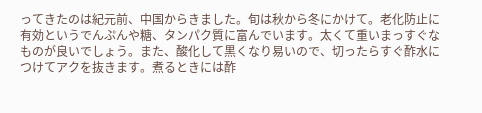ってきたのは紀元前、中国からきました。旬は秋から冬にかけて。老化防止に有効というでんぷんや糖、タンパク質に富んでいます。太くて重いまっすぐなものが良いでしょう。また、酸化して黒くなり易いので、切ったらすぐ酢水につけてアクを抜きます。煮るときには酢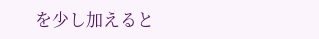を少し加えると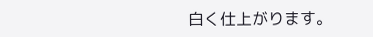白く仕上がります。